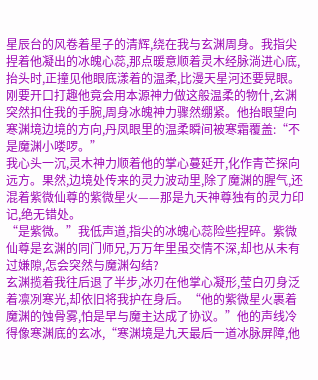星辰台的风卷着星子的清辉,绕在我与玄渊周身。我指尖捏着他凝出的冰魄心蕊,那点暖意顺着灵木经脉淌进心底,抬头时,正撞见他眼底漾着的温柔,比漫天星河还要晃眼。
刚要开口打趣他竟会用本源神力做这般温柔的物什,玄渊突然扣住我的手腕,周身冰魄神力骤然绷紧。他抬眼望向寒渊境边境的方向,丹凤眼里的温柔瞬间被寒霜覆盖:“不是魔渊小喽啰。”
我心头一沉,灵木神力顺着他的掌心蔓延开,化作青芒探向远方。果然,边境处传来的灵力波动里,除了魔渊的腥气,还混着紫微仙尊的紫微星火——那是九天神尊独有的灵力印记,绝无错处。
“是紫微。”我低声道,指尖的冰魄心蕊险些捏碎。紫微仙尊是玄渊的同门师兄,万万年里虽交情不深,却也从未有过嫌隙,怎会突然与魔渊勾结?
玄渊揽着我往后退了半步,冰刃在他掌心凝形,莹白刃身泛着凛冽寒光,却依旧将我护在身后。“他的紫微星火裹着魔渊的蚀骨雾,怕是早与魔主达成了协议。”他的声线冷得像寒渊底的玄冰,“寒渊境是九天最后一道冰脉屏障,他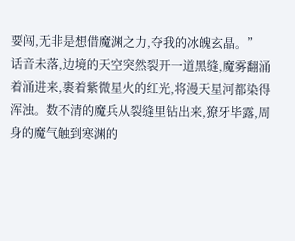要闯,无非是想借魔渊之力,夺我的冰魄玄晶。”
话音未落,边境的天空突然裂开一道黑缝,魔雾翻涌着涌进来,裹着紫微星火的红光,将漫天星河都染得浑浊。数不清的魔兵从裂缝里钻出来,獠牙毕露,周身的魔气触到寒渊的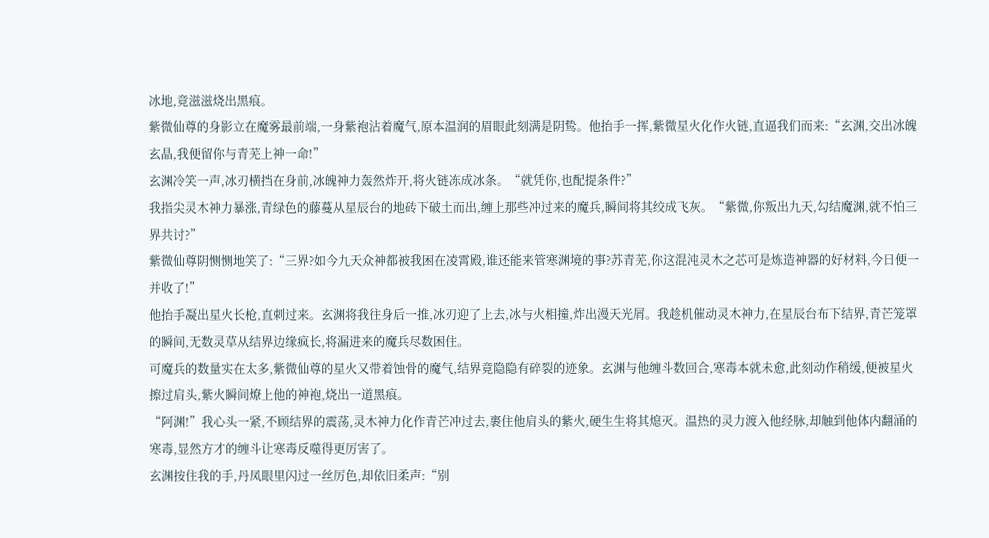冰地,竟滋滋烧出黑痕。
紫微仙尊的身影立在魔雾最前端,一身紫袍沾着魔气,原本温润的眉眼此刻满是阴鸷。他抬手一挥,紫微星火化作火链,直逼我们而来:“玄渊,交出冰魄玄晶,我便留你与青芜上神一命!”
玄渊冷笑一声,冰刃横挡在身前,冰魄神力轰然炸开,将火链冻成冰条。“就凭你,也配提条件?”
我指尖灵木神力暴涨,青绿色的藤蔓从星辰台的地砖下破土而出,缠上那些冲过来的魔兵,瞬间将其绞成飞灰。“紫微,你叛出九天,勾结魔渊,就不怕三界共讨?”
紫微仙尊阴恻恻地笑了:“三界?如今九天众神都被我困在凌霄殿,谁还能来管寒渊境的事?苏青芜,你这混沌灵木之芯可是炼造神器的好材料,今日便一并收了!”
他抬手凝出星火长枪,直刺过来。玄渊将我往身后一推,冰刃迎了上去,冰与火相撞,炸出漫天光屑。我趁机催动灵木神力,在星辰台布下结界,青芒笼罩的瞬间,无数灵草从结界边缘疯长,将漏进来的魔兵尽数困住。
可魔兵的数量实在太多,紫微仙尊的星火又带着蚀骨的魔气,结界竟隐隐有碎裂的迹象。玄渊与他缠斗数回合,寒毒本就未愈,此刻动作稍缓,便被星火擦过肩头,紫火瞬间燎上他的神袍,烧出一道黑痕。
“阿渊!”我心头一紧,不顾结界的震荡,灵木神力化作青芒冲过去,裹住他肩头的紫火,硬生生将其熄灭。温热的灵力渡入他经脉,却触到他体内翻涌的寒毒,显然方才的缠斗让寒毒反噬得更厉害了。
玄渊按住我的手,丹凤眼里闪过一丝厉色,却依旧柔声:“别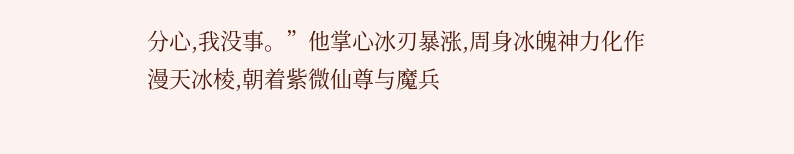分心,我没事。”他掌心冰刃暴涨,周身冰魄神力化作漫天冰棱,朝着紫微仙尊与魔兵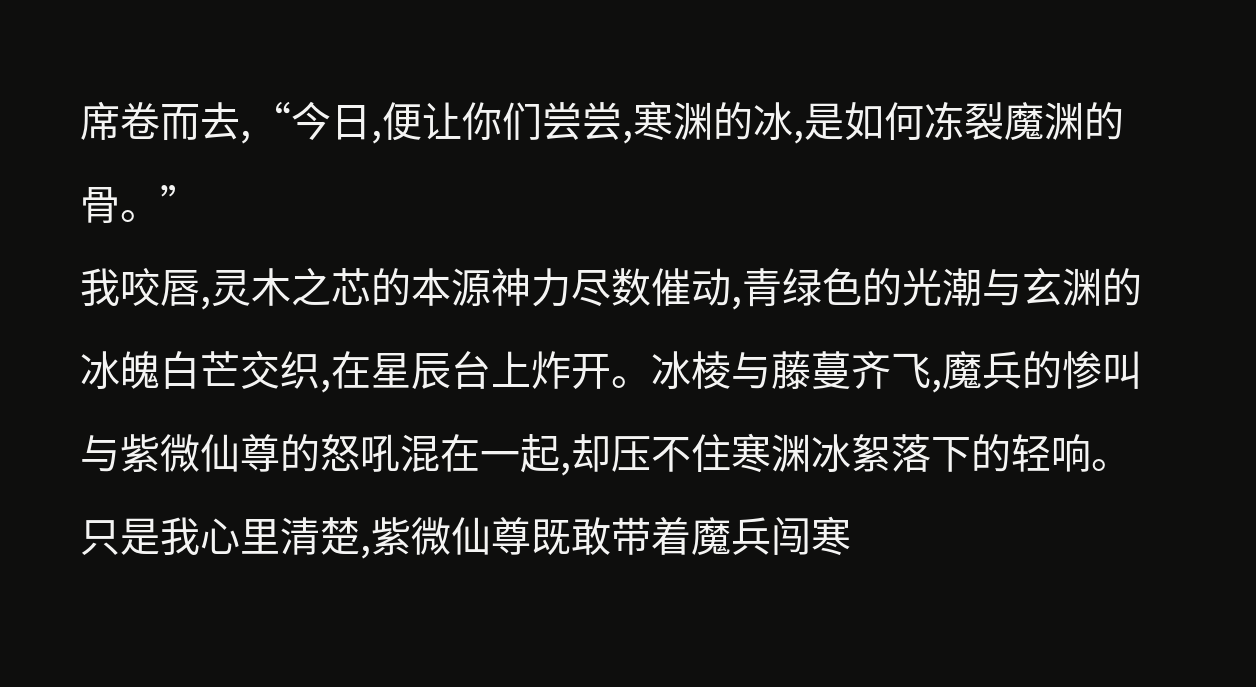席卷而去,“今日,便让你们尝尝,寒渊的冰,是如何冻裂魔渊的骨。”
我咬唇,灵木之芯的本源神力尽数催动,青绿色的光潮与玄渊的冰魄白芒交织,在星辰台上炸开。冰棱与藤蔓齐飞,魔兵的惨叫与紫微仙尊的怒吼混在一起,却压不住寒渊冰絮落下的轻响。
只是我心里清楚,紫微仙尊既敢带着魔兵闯寒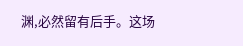渊,必然留有后手。这场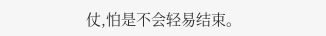仗,怕是不会轻易结束。